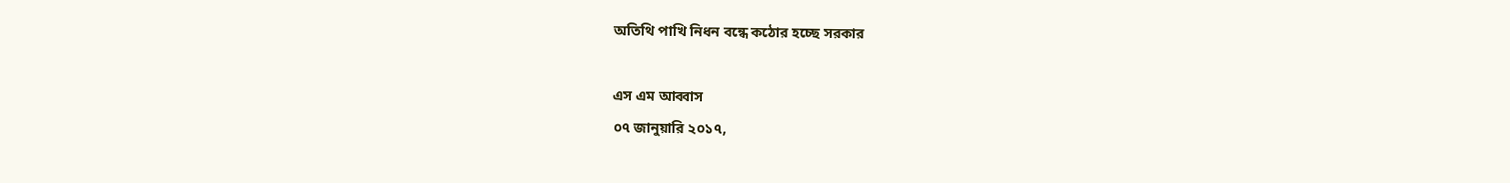অতিথি পাখি নিধন বন্ধে কঠোর হচ্ছে সরকার

এস এম আব্বাস
০৭ জানুয়ারি ২০১৭,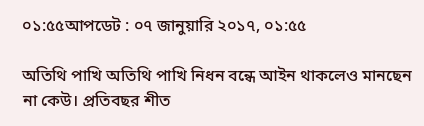০১:৫৫আপডেট : ০৭ জানুয়ারি ২০১৭, ০১:৫৫

অতিথি পাখি অতিথি পাখি নিধন বন্ধে আইন থাকলেও মানছেন না কেউ। প্রতিবছর শীত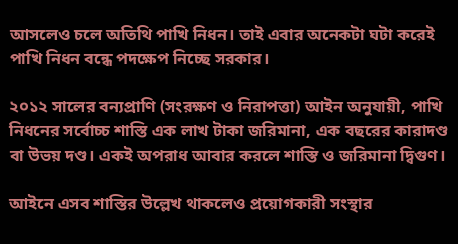আসলেও চলে অতিথি পাখি নিধন। তাই এবার অনেকটা ঘটা করেই পাখি নিধন বন্ধে পদক্ষেপ নিচ্ছে সরকার।

২০১২ সালের বন্যপ্রাণি (সংরক্ষণ ও নিরাপত্তা) আইন অনুযায়ী, পাখি নিধনের সর্বোচ্চ শাস্তি এক লাখ টাকা জরিমানা, এক বছরের কারাদণ্ড বা উভয় দণ্ড। একই অপরাধ আবার করলে শাস্তি ও জরিমানা দ্বিগুণ।

আইনে এসব শাস্তির উল্লেখ থাকলেও প্রয়োগকারী সংস্থার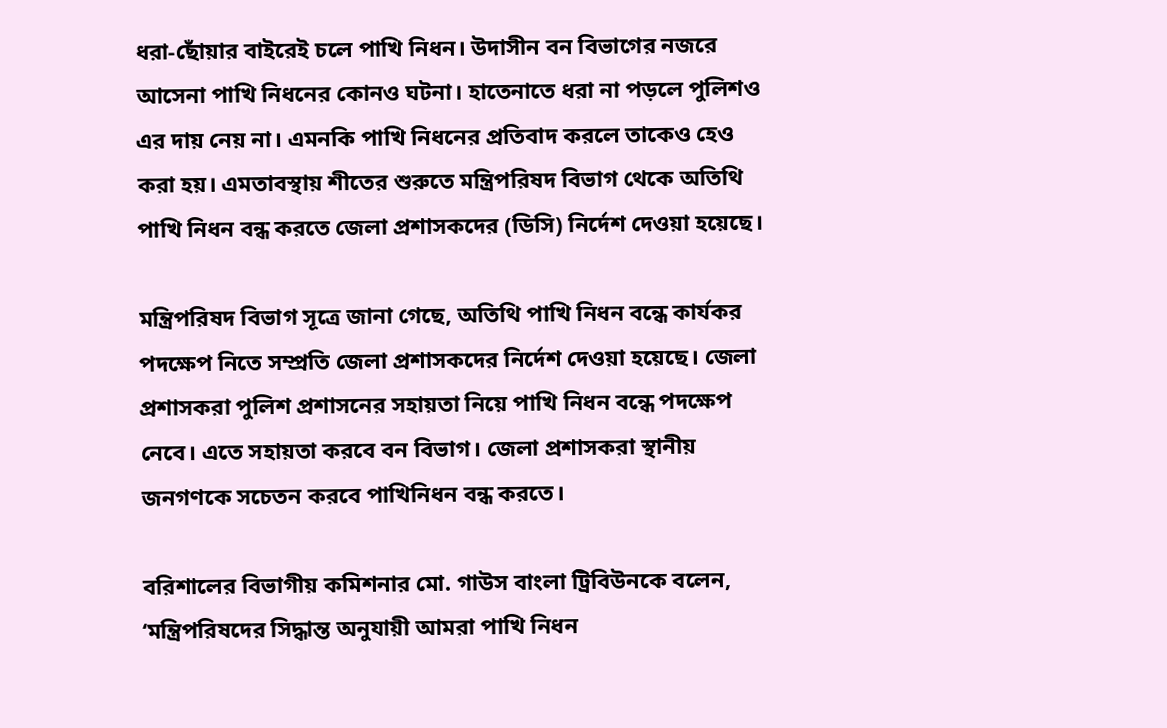ধরা-ছোঁয়ার বাইরেই চলে পাখি নিধন। উদাসীন বন বিভাগের নজরে আসেনা পাখি নিধনের কোনও ঘটনা। হাতেনাতে ধরা না পড়লে পুলিশও এর দায় নেয় না। এমনকি পাখি নিধনের প্রতিবাদ করলে তাকেও হেও করা হয়। এমতাবস্থায় শীতের শুরুতে মন্ত্রিপরিষদ বিভাগ থেকে অতিথি পাখি নিধন বন্ধ করতে জেলা প্রশাসকদের (ডিসি) নির্দেশ দেওয়া হয়েছে।

মন্ত্রিপরিষদ বিভাগ সূত্রে জানা গেছে, অতিথি পাখি নিধন বন্ধে কার্যকর পদক্ষেপ নিতে সম্প্রতি জেলা প্রশাসকদের নির্দেশ দেওয়া হয়েছে। জেলা প্রশাসকরা পুলিশ প্রশাসনের সহায়তা নিয়ে পাখি নিধন বন্ধে পদক্ষেপ নেবে। এতে সহায়তা করবে বন বিভাগ। জেলা প্রশাসকরা স্থানীয় জনগণকে সচেতন করবে পাখিনিধন বন্ধ করতে।

বরিশালের বিভাগীয় কমিশনার মো. গাউস বাংলা ট্রিবিউনকে বলেন, ‘মন্ত্রিপরিষদের সিদ্ধান্ত অনুযায়ী আমরা পাখি নিধন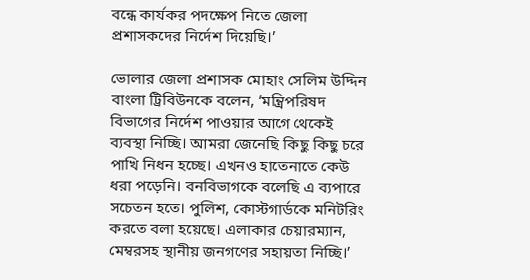বন্ধে কার্যকর পদক্ষেপ নিতে জেলা প্রশাসকদের নির্দেশ দিয়েছি।’

ভোলার জেলা প্রশাসক মোহাং সেলিম উদ্দিন বাংলা ট্রিবিউনকে বলেন, ‘মন্ত্রিপরিষদ বিভাগের নির্দেশ পাওয়ার আগে থেকেই ব্যবস্থা নিচ্ছি। আমরা জেনেছি কিছু কিছু চরে পাখি নিধন হচ্ছে। এখনও হাতেনাতে কেউ ধরা পড়েনি। বনবিভাগকে বলেছি এ ব্যপারে সচেতন হতে। পুলিশ, কোস্টগার্ডকে মনিটরিং করতে বলা হয়েছে। এলাকার চেয়ারম্যান, মেম্বরসহ স্থানীয় জনগণের সহায়তা নিচ্ছি।’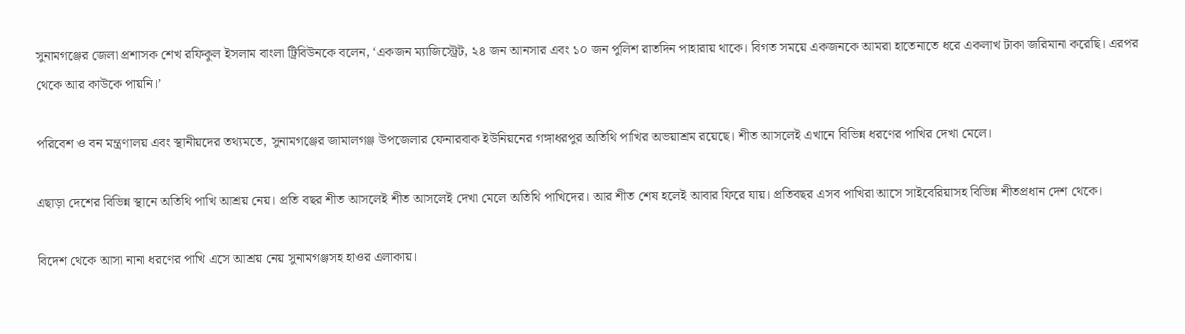সুনামগঞ্জের জেলা প্রশাসক শেখ রফিকুল ইসলাম বাংলা ট্রিবিউনকে বলেন, ‘একজন ম্যাজিস্ট্রেট, ২৪ জন আনসার এবং ১০ জন পুলিশ রাতদিন পাহারায় থাকে। বিগত সময়ে একজনকে আমরা হাতেনাতে ধরে একলাখ টাকা জরিমানা করেছি। এরপর থেকে আর কাউকে পায়নি।’

পরিবেশ ও বন মন্ত্রণালয় এবং স্থানীয়দের তথ্যমতে, সুনামগঞ্জের জামালগঞ্জ উপজেলার ফেনারবাক ইউনিয়নের গঙ্গাধরপুর অতিথি পাখির অভয়াশ্রম রয়েছে। শীত আসলেই এখানে বিভিন্ন ধরণের পাখির দেখা মেলে।

এছাড়া দেশের বিভিন্ন স্থানে অতিথি পাখি আশ্রয় নেয়। প্রতি বছর শীত আসলেই শীত আসলেই দেখা মেলে অতিথি পাখিদের। আর শীত শেষ হলেই আবার ফিরে যায়। প্রতিবছর এসব পাখিরা আসে সাইবেরিয়াসহ বিভিন্ন শীতপ্রধান দেশ থেকে।

বিদেশ থেকে আসা নানা ধরণের পাখি এসে আশ্রয় নেয় সুনামগঞ্জসহ হাওর এলাকায়।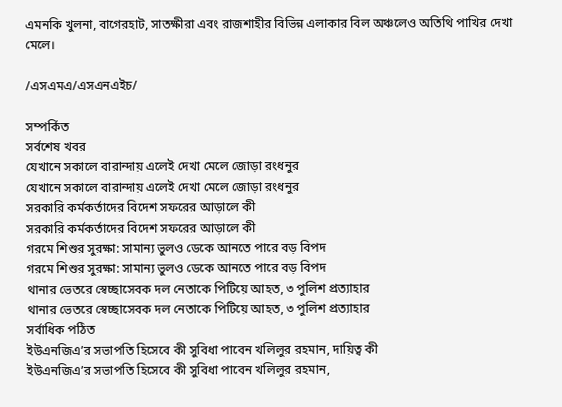এমনকি খুলনা, বাগেরহাট, সাতক্ষীরা এবং রাজশাহীর বিভিন্ন এলাকার বিল অঞ্চলেও অতিথি পাখির দেখা মেলে।

/এসএমএ/এসএনএইচ/

সম্পর্কিত
সর্বশেষ খবর
যেখানে সকালে বারান্দায় এলেই দেখা মেলে জোড়া রংধনুর
যেখানে সকালে বারান্দায় এলেই দেখা মেলে জোড়া রংধনুর
সরকারি কর্মকর্তাদের বিদেশ সফরের আড়ালে কী
সরকারি কর্মকর্তাদের বিদেশ সফরের আড়ালে কী
গরমে শিশুর সুরক্ষা: সামান্য ভুলও ডেকে আনতে পারে বড় বিপদ
গরমে শিশুর সুরক্ষা: সামান্য ভুলও ডেকে আনতে পারে বড় বিপদ
থানার ভেতরে স্বেচ্ছাসেবক দল নেতাকে পিটিয়ে আহত, ৩ পুলিশ প্রত্যাহার
থানার ভেতরে স্বেচ্ছাসেবক দল নেতাকে পিটিয়ে আহত, ৩ পুলিশ প্রত্যাহার
সর্বাধিক পঠিত
ইউএনজিএ’র সভাপতি হিসেবে কী সুবিধা পাবেন খলিলুর রহমান, দায়িত্ব কী
ইউএনজিএ’র সভাপতি হিসেবে কী সুবিধা পাবেন খলিলুর রহমান,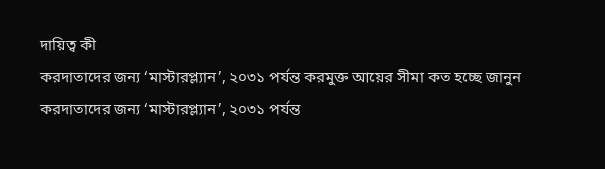দায়িত্ব কী
করদাতাদের জন্য ‘মাস্টারপ্ল্যান’, ২০৩১ পর্যন্ত করমুক্ত আয়ের সীমা কত হচ্ছে জানুন
করদাতাদের জন্য ‘মাস্টারপ্ল্যান’, ২০৩১ পর্যন্ত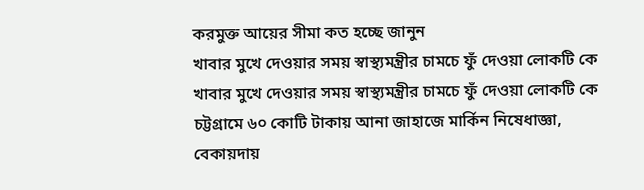করমুক্ত আয়ের সীমা কত হচ্ছে জানুন
খাবার মুখে দেওয়ার সময় স্বাস্থ্যমন্ত্রীর চামচে ফুঁ দেওয়া লোকটি কে
খাবার মুখে দেওয়ার সময় স্বাস্থ্যমন্ত্রীর চামচে ফুঁ দেওয়া লোকটি কে
চট্টগ্রামে ৬০ কোটি টাকায় আনা জাহাজে মার্কিন নিষেধাজ্ঞা, বেকায়দায়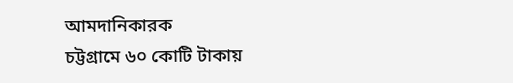আমদানিকারক
চট্টগ্রামে ৬০ কোটি টাকায়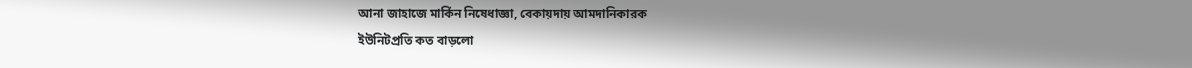আনা জাহাজে মার্কিন নিষেধাজ্ঞা, বেকায়দায় আমদানিকারক
ইউনিটপ্রতি কত বাড়লো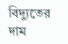বিদ্যুতের দাম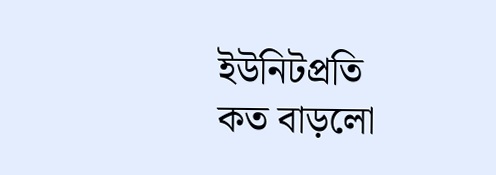ইউনিটপ্রতি কত বাড়লো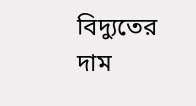বিদ্যুতের দাম